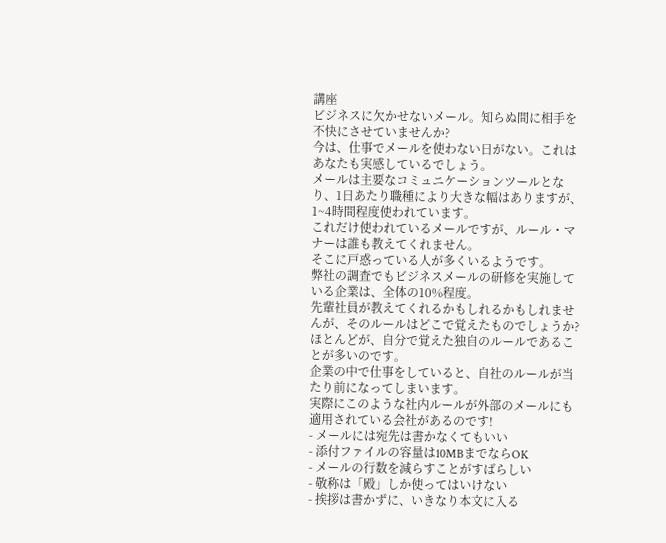講座
ビジネスに欠かせないメール。知らぬ間に相手を不快にさせていませんか?
今は、仕事でメールを使わない日がない。これはあなたも実感しているでしょう。
メールは主要なコミュニケーションツールとなり、1日あたり職種により大きな幅はありますが、1~4時間程度使われています。
これだけ使われているメールですが、ルール・マナーは誰も教えてくれません。
そこに戸惑っている人が多くいるようです。
弊社の調査でもビジネスメールの研修を実施している企業は、全体の10%程度。
先輩社員が教えてくれるかもしれるかもしれませんが、そのルールはどこで覚えたものでしょうか? ほとんどが、自分で覚えた独自のルールであることが多いのです。
企業の中で仕事をしていると、自社のルールが当たり前になってしまいます。
実際にこのような社内ルールが外部のメールにも適用されている会社があるのです!
- メールには宛先は書かなくてもいい
- 添付ファイルの容量は10MBまでならOK
- メールの行数を減らすことがすばらしい
- 敬称は「殿」しか使ってはいけない
- 挨拶は書かずに、いきなり本文に入る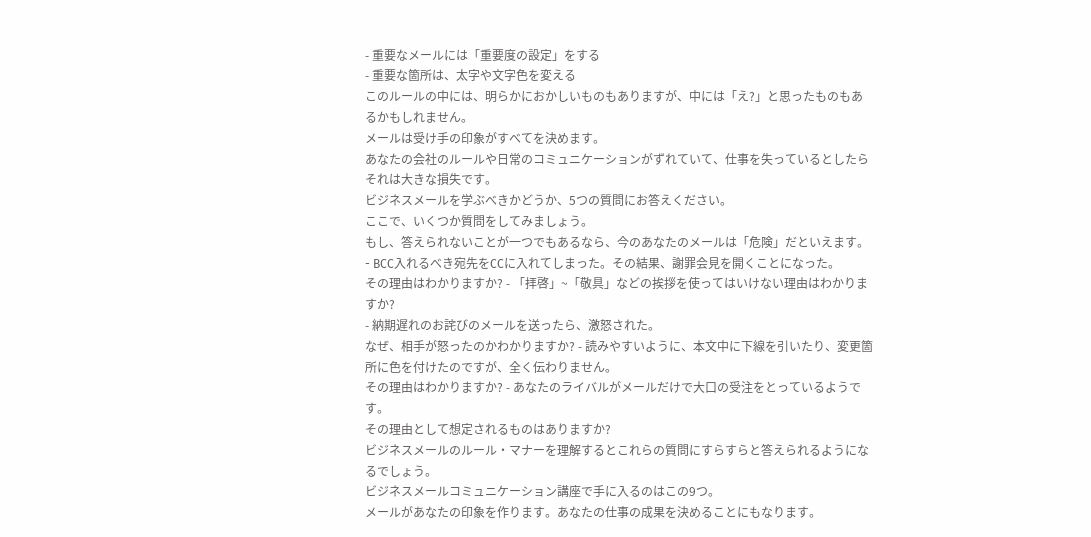- 重要なメールには「重要度の設定」をする
- 重要な箇所は、太字や文字色を変える
このルールの中には、明らかにおかしいものもありますが、中には「え?」と思ったものもあるかもしれません。
メールは受け手の印象がすべてを決めます。
あなたの会社のルールや日常のコミュニケーションがずれていて、仕事を失っているとしたらそれは大きな損失です。
ビジネスメールを学ぶべきかどうか、5つの質問にお答えください。
ここで、いくつか質問をしてみましょう。
もし、答えられないことが一つでもあるなら、今のあなたのメールは「危険」だといえます。
- BCC入れるべき宛先をCCに入れてしまった。その結果、謝罪会見を開くことになった。
その理由はわかりますか? - 「拝啓」~「敬具」などの挨拶を使ってはいけない理由はわかりますか?
- 納期遅れのお詫びのメールを送ったら、激怒された。
なぜ、相手が怒ったのかわかりますか? - 読みやすいように、本文中に下線を引いたり、変更箇所に色を付けたのですが、全く伝わりません。
その理由はわかりますか? - あなたのライバルがメールだけで大口の受注をとっているようです。
その理由として想定されるものはありますか?
ビジネスメールのルール・マナーを理解するとこれらの質問にすらすらと答えられるようになるでしょう。
ビジネスメールコミュニケーション講座で手に入るのはこの9つ。
メールがあなたの印象を作ります。あなたの仕事の成果を決めることにもなります。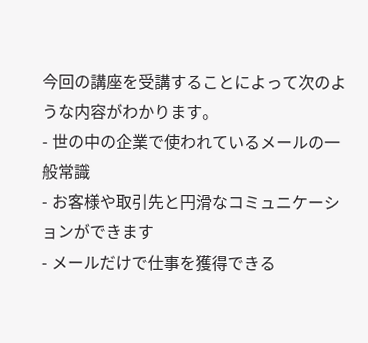今回の講座を受講することによって次のような内容がわかります。
- 世の中の企業で使われているメールの一般常識
- お客様や取引先と円滑なコミュニケーションができます
- メールだけで仕事を獲得できる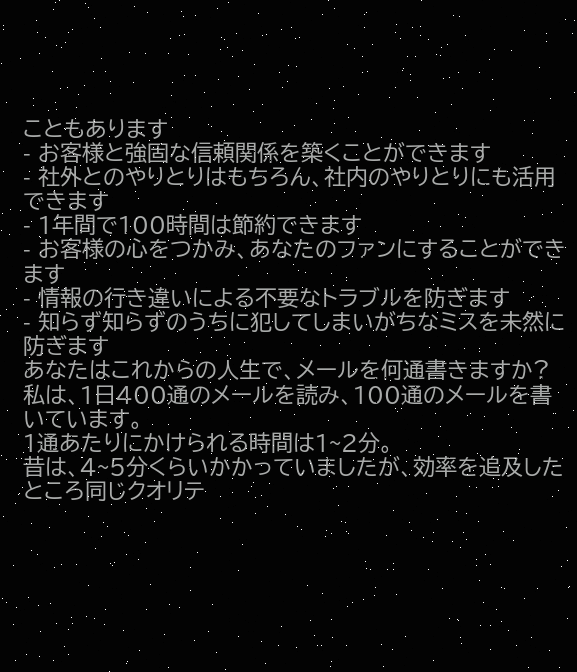こともあります
- お客様と強固な信頼関係を築くことができます
- 社外とのやりとりはもちろん、社内のやりとりにも活用できます
- 1年間で100時間は節約できます
- お客様の心をつかみ、あなたのファンにすることができます
- 情報の行き違いによる不要なトラブルを防ぎます
- 知らず知らずのうちに犯してしまいがちなミスを未然に防ぎます
あなたはこれからの人生で、メールを何通書きますか?
私は、1日400通のメールを読み、100通のメールを書いています。
1通あたりにかけられる時間は1~2分。
昔は、4~5分くらいかかっていましたが、効率を追及したところ同じクオリテ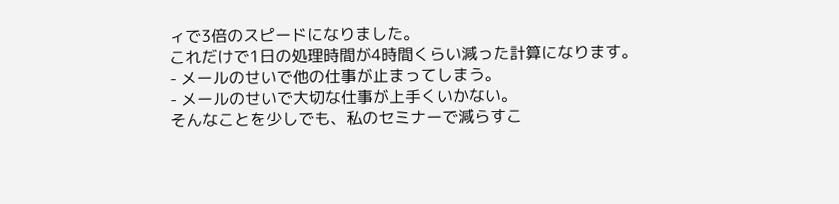ィで3倍のスピードになりました。
これだけで1日の処理時間が4時間くらい減った計算になります。
- メールのせいで他の仕事が止まってしまう。
- メールのせいで大切な仕事が上手くいかない。
そんなことを少しでも、私のセミナーで減らすこ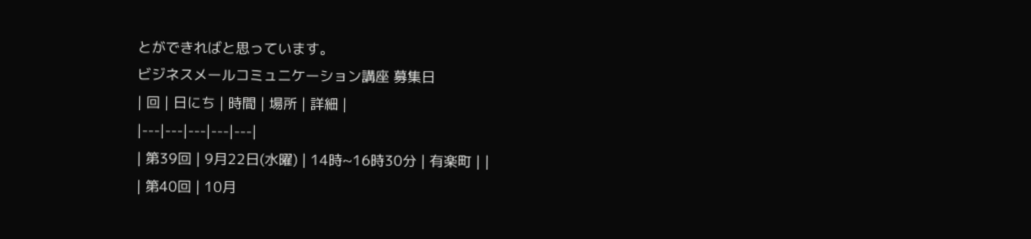とができればと思っています。
ビジネスメールコミュニケーション講座 募集日
| 回 | 日にち | 時間 | 場所 | 詳細 |
|---|---|---|---|---|
| 第39回 | 9月22日(水曜) | 14時~16時30分 | 有楽町 | |
| 第40回 | 10月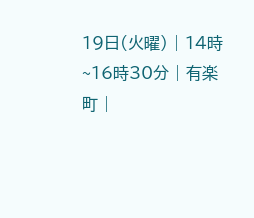19日(火曜) | 14時~16時30分 | 有楽町 |